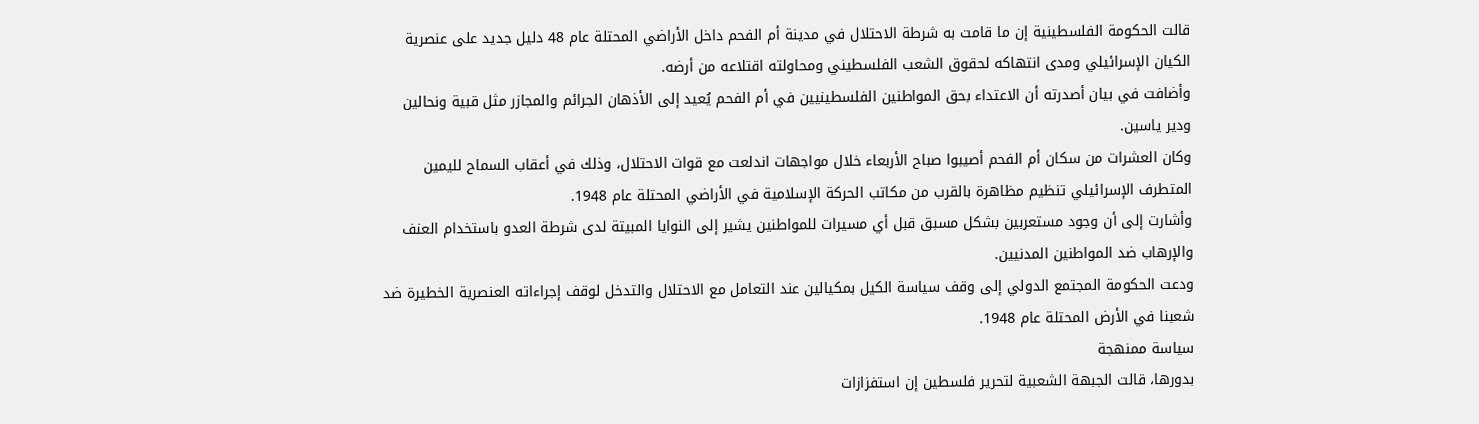قالت الحكومة الفلسطينية إن ما قامت به شرطة الاحتلال في مدينة أم الفحم داخل الأراضي المحتلة عام 48 دليل جديد على عنصرية الكيان الإسرائيلي ومدى انتهاكه لحقوق الشعب الفلسطيني ومحاولته اقتلاعه من أرضه.
وأضافت في بيان أصدرته أن الاعتداء بحق المواطنين الفلسطينيين في أم الفحم يُعيد إلى الأذهان الجرائم والمجازر مثل قبية ونحالين ودير ياسين.
وكان العشرات من سكان أم الفحم أصيبوا صباح الأربعاء خلال مواجهات اندلعت مع قوات الاحتلال، وذلك في أعقاب السماح لليمين المتطرف الإسرائيلي تنظيم مظاهرة بالقرب من مكاتب الحركة الإسلامية في الأراضي المحتلة عام 1948.
وأشارت إلى أن وجود مستعربين بشكل مسبق قبل أي مسيرات للمواطنين يشير إلى النوايا المبيتة لدى شرطة العدو باستخدام العنف والإرهاب ضد المواطنين المدنيين.
ودعت الحكومة المجتمع الدولي إلى وقف سياسة الكيل بمكيالين عند التعامل مع الاحتلال والتدخل لوقف إجراءاته العنصرية الخطيرة ضد شعبنا في الأرض المحتلة عام 1948.
سياسة ممنهجة
بدورها، قالت الجبهة الشعبية لتحرير فلسطين إن استفزازات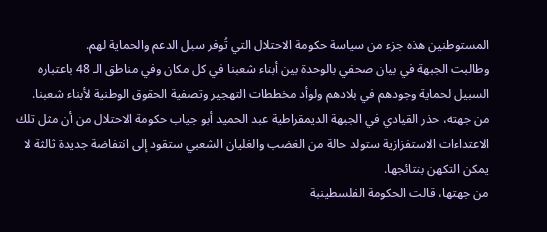المستوطنين هذه جزء من سياسة حكومة الاحتلال التي تُوفر سبل الدعم والحماية لهم.
وطالبت الجبهة في بيان صحفي بالوحدة بين أبناء شعبنا في كل مكان وفي مناطق الـ 48 باعتباره السبيل لحماية وجودهم في بلادهم ولوأد مخططات التهجير وتصفية الحقوق الوطنية لأبناء شعبنا.
من جهته، حذر القيادي في الجبهة الديمقراطية عبد الحميد أبو جياب حكومة الاحتلال من أن مثل تلك الاعتداءات الاستفزازية ستولد حالة من الغضب والغليان الشعبي ستقود إلى انتفاضة جديدة ثالثة لا يمكن التكهن بنتائجها.
من جهتها، قالت الحكومة الفلسطينبة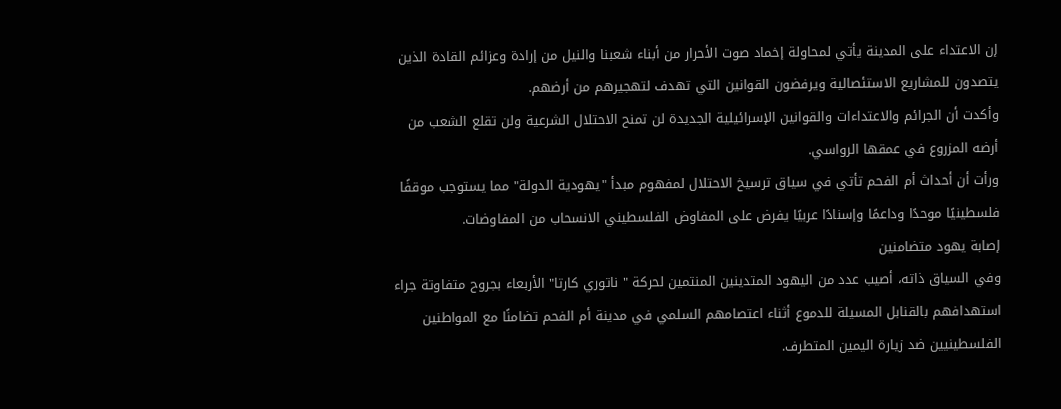إن الاعتداء على المدينة يأتي لمحاولة إخماد صوت الأحرار من أبناء شعبنا والنيل من إرادة وعزائم القادة الذين يتصدون للمشاريع الاستئصالية ويرفضون القوانين التي تهدف لتهجيرهم من أرضهم.
وأكدت أن الجرائم والاعتداءات والقوانين الإسرائيلية الجديدة لن تمنح الاحتلال الشرعية ولن تقلع الشعب من أرضه المزروع في عمقها الرواسي.
ورأت أن أحداث أم الفحم تأتي في سياق ترسيخ الاحتلال لمفهوم مبدأ "يهودية الدولة" مما يستوجب موقفًا فلسطينيًا موحدًا وداعمًا وإسنادًا عربيًا يفرض على المفاوض الفلسطيني الانسحاب من المفاوضات.
إصابة يهود متضامنين
وفي السياق ذاته، أصيب عدد من اليهود المتدينين المنتمين لحركة " ناتوري كارتا" الأربعاء بجروح متفاوتة جراء استهدافهم بالقنابل المسيلة للدموع أثناء اعتصامهم السلمي في مدينة أم الفحم تضامنًا مع المواطنين الفلسطينيين ضد زيارة اليمين المتطرف.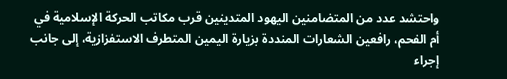واحتشد عدد من المتضامنين اليهود المتدينين قرب مكاتب الحركة الإسلامية في أم الفحم، رافعين الشعارات المنددة بزيارة اليمين المتطرف الاستفزازية، إلى جانب إجراء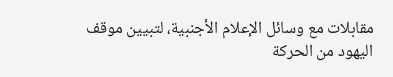مقابلات مع وسائل الإعلام الأجنبية، لتبيين موقف اليهود من الحركة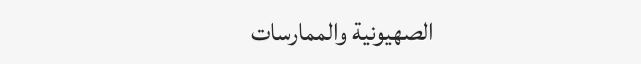الصهيونية والممارسات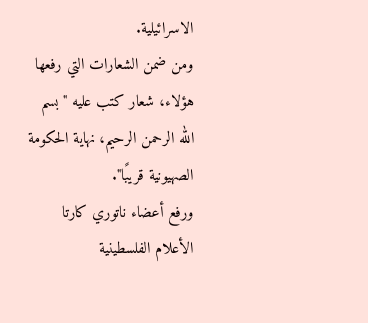الاسرائيلية.
ومن ضمن الشعارات التي رفعها هؤلاء، شعار كتب عليه " بسم الله الرحمن الرحيم، نهاية الحكومة الصهيونية قريبًا".
ورفع أعضاء ناتوري كارتا الأعلام الفلسطينية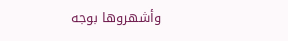وأشهروها بوجه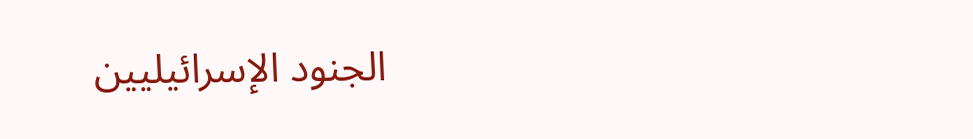الجنود الإسرائيليين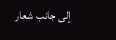إلى جانب شعار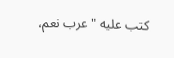كتب عليه " عرب نعم،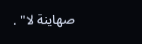صهاينة لا" .